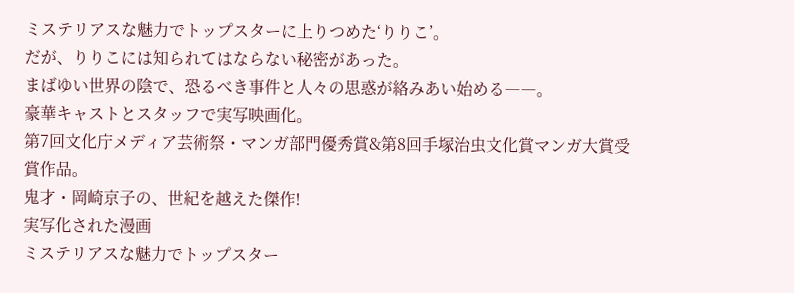ミステリアスな魅力でトップスターに上りつめた‘りりこ’。
だが、りりこには知られてはならない秘密があった。
まばゆい世界の陰で、恐るべき事件と人々の思惑が絡みあい始める――。
豪華キャストとスタッフで実写映画化。
第7回文化庁メディア芸術祭・マンガ部門優秀賞&第8回手塚治虫文化賞マンガ大賞受賞作品。
鬼才・岡崎京子の、世紀を越えた傑作!
実写化された漫画
ミステリアスな魅力でトップスター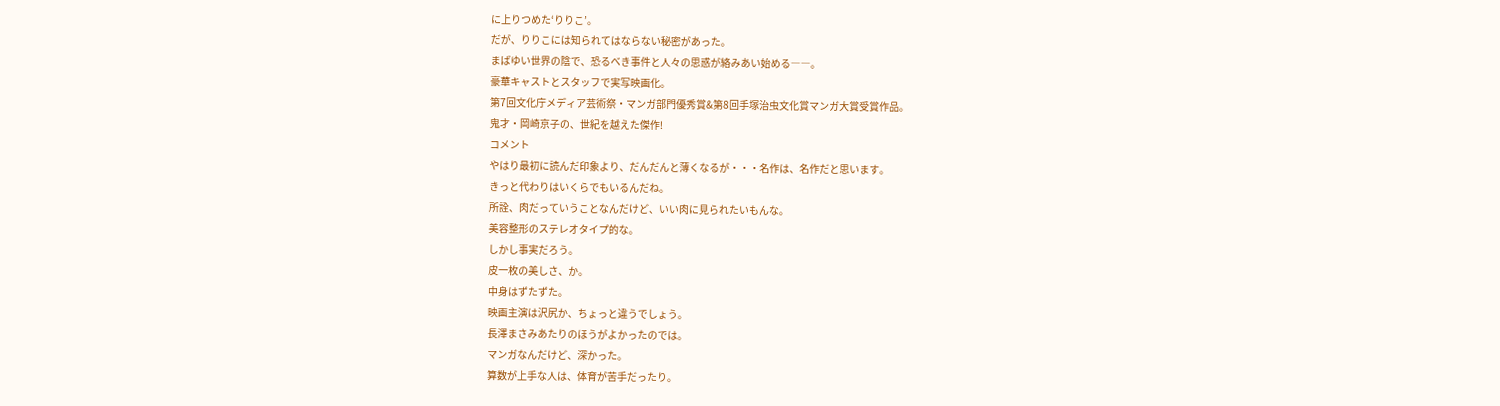に上りつめた‘りりこ’。
だが、りりこには知られてはならない秘密があった。
まばゆい世界の陰で、恐るべき事件と人々の思惑が絡みあい始める――。
豪華キャストとスタッフで実写映画化。
第7回文化庁メディア芸術祭・マンガ部門優秀賞&第8回手塚治虫文化賞マンガ大賞受賞作品。
鬼才・岡崎京子の、世紀を越えた傑作!
コメント
やはり最初に読んだ印象より、だんだんと薄くなるが・・・名作は、名作だと思います。
きっと代わりはいくらでもいるんだね。
所詮、肉だっていうことなんだけど、いい肉に見られたいもんな。
美容整形のステレオタイプ的な。
しかし事実だろう。
皮一枚の美しさ、か。
中身はずたずた。
映画主演は沢尻か、ちょっと違うでしょう。
長澤まさみあたりのほうがよかったのでは。
マンガなんだけど、深かった。
算数が上手な人は、体育が苦手だったり。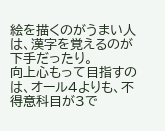絵を描くのがうまい人は、漢字を覚えるのが下手だったり。
向上心もって目指すのは、オール4よりも、不得意科目が3で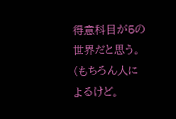得意科目が5の世界だと思う。
(もちろん人によるけど。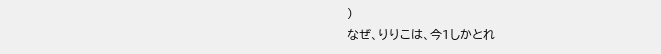)
なぜ、りりこは、今1しかとれ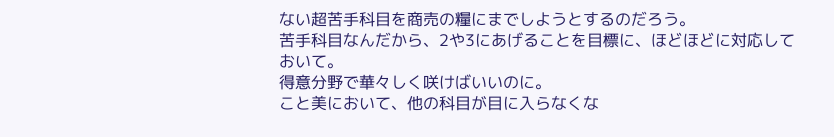ない超苦手科目を商売の糧にまでしようとするのだろう。
苦手科目なんだから、2や3にあげることを目標に、ほどほどに対応しておいて。
得意分野で華々しく咲けばいいのに。
こと美において、他の科目が目に入らなくな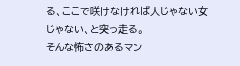る、ここで咲けなければ人じゃない女じゃない、と突っ走る。
そんな怖さのあるマン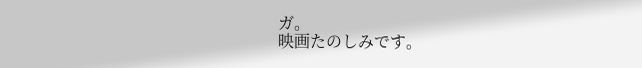ガ。
映画たのしみです。